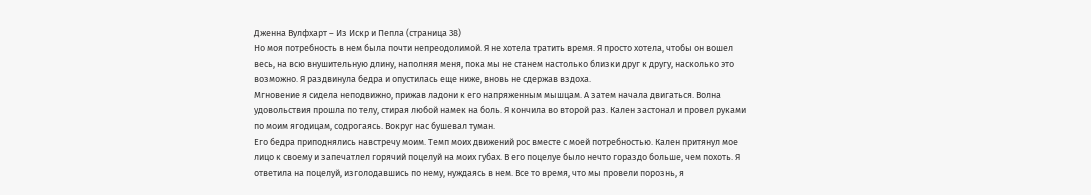Дженна Вулфхарт – Из Искр и Пепла (страница 38)
Но моя потребность в нем была почти непреодолимой. Я не хотела тратить время. Я просто хотела, чтобы он вошел весь, на всю внушительную длину, наполняя меня, пока мы не станем настолько близки друг к другу, насколько это возможно. Я раздвинула бедра и опустилась еще ниже, вновь не сдержав вздоха.
Мгновение я сидела неподвижно, прижав ладони к его напряженным мышцам. А затем начала двигаться. Волна удовольствия прошла по телу, стирая любой намек на боль. Я кончила во второй раз. Кален застонал и провел руками по моим ягодицам, содрогаясь. Вокруг нас бушевал туман.
Его бедра приподнялись навстречу моим. Темп моих движений рос вместе с моей потребностью. Кален притянул мое лицо к своему и запечатлел горячий поцелуй на моих губах. В его поцелуе было нечто гораздо больше, чем похоть. Я ответила на поцелуй, изголодавшись по нему, нуждаясь в нем. Все то время, что мы провели порознь, я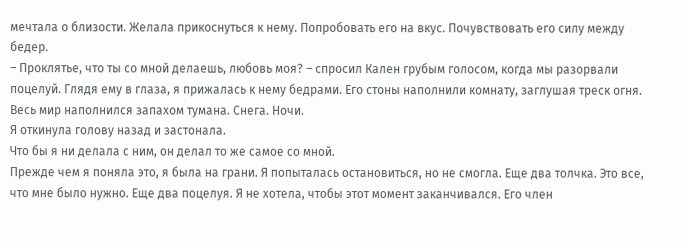мечтала о близости. Желала прикоснуться к нему. Попробовать его на вкус. Почувствовать его силу между бедер.
– Проклятье, что ты со мной делаешь, любовь моя? – спросил Кален грубым голосом, когда мы разорвали поцелуй. Глядя ему в глаза, я прижалась к нему бедрами. Его стоны наполнили комнату, заглушая треск огня. Весь мир наполнился запахом тумана. Снега. Ночи.
Я откинула голову назад и застонала.
Что бы я ни делала с ним, он делал то же самое со мной.
Прежде чем я поняла это, я была на грани. Я попыталась остановиться, но не смогла. Еще два толчка. Это все, что мне было нужно. Еще два поцелуя. Я не хотела, чтобы этот момент заканчивался. Его член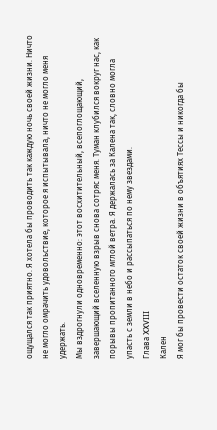ощущался так приятно. Я хотела бы проводить так каждую ночь своей жизни. Ничто не могло омрачить удовольствие, которое я испытывала, ничто не могло меня удержать.
Мы вздрогнули одновременно: этот восхитительный, всепоглощающий, завершающий вселенную взрыв снова сотряс меня. Туман клубился вокруг нас, как порывы пропитанного мглой ветра. Я держалась за Калена так, словно могла упасть с земли в небо и рассыпаться по нему звездами.
Глава XXVIII
Кален
Я мог бы провести остаток своей жизни в объятиях Тессы и никогда бы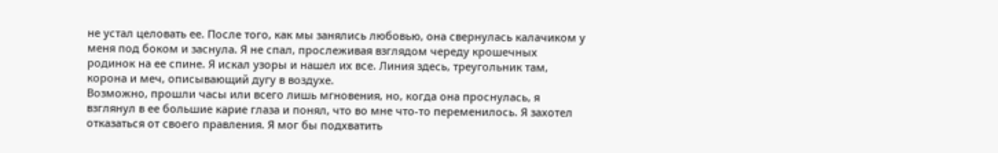не устал целовать ее. После того, как мы занялись любовью, она свернулась калачиком у меня под боком и заснула. Я не спал, прослеживая взглядом череду крошечных родинок на ее спине. Я искал узоры и нашел их все. Линия здесь, треугольник там, корона и меч, описывающий дугу в воздухе.
Возможно, прошли часы или всего лишь мгновения, но, когда она проснулась, я взглянул в ее большие карие глаза и понял, что во мне что-то переменилось. Я захотел отказаться от своего правления. Я мог бы подхватить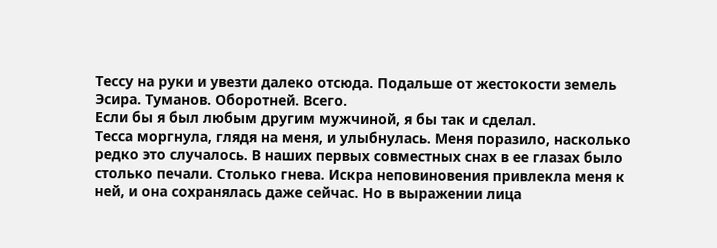Тессу на руки и увезти далеко отсюда. Подальше от жестокости земель Эсира. Туманов. Оборотней. Всего.
Если бы я был любым другим мужчиной, я бы так и сделал.
Тесса моргнула, глядя на меня, и улыбнулась. Меня поразило, насколько редко это случалось. В наших первых совместных снах в ее глазах было столько печали. Столько гнева. Искра неповиновения привлекла меня к ней, и она сохранялась даже сейчас. Но в выражении лица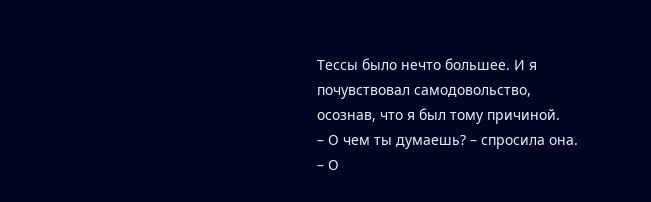Тессы было нечто большее. И я почувствовал самодовольство, осознав, что я был тому причиной.
– О чем ты думаешь? – спросила она.
– О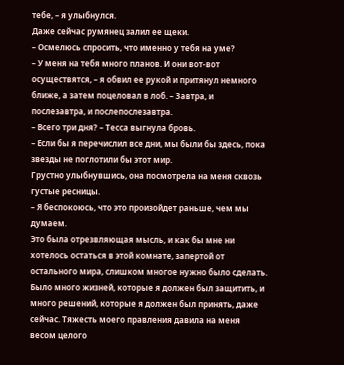тебе, – я улыбнулся.
Даже сейчас румянец залил ее щеки.
– Осмелюсь спросить, что именно у тебя на уме?
– У меня на тебя много планов. И они вот-вот осуществятся, – я обвил ее рукой и притянул немного ближе, а затем поцеловал в лоб. – Завтра, и послезавтра, и послепослезавтра.
– Всего три дня? – Тесса выгнула бровь.
– Если бы я перечислил все дни, мы были бы здесь, пока звезды не поглотили бы этот мир.
Грустно улыбнувшись, она посмотрела на меня сквозь густые ресницы.
– Я беспокоюсь, что это произойдет раньше, чем мы думаем.
Это была отрезвляющая мысль, и как бы мне ни хотелось остаться в этой комнате, запертой от остального мира, слишком многое нужно было сделать. Было много жизней, которые я должен был защитить, и много решений, которые я должен был принять, даже сейчас. Тяжесть моего правления давила на меня весом целого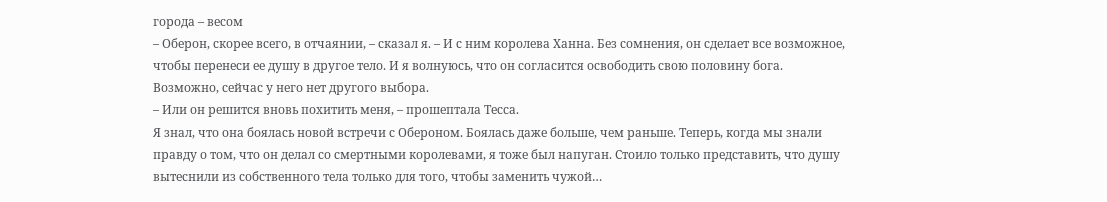города – весом
– Оберон, скорее всего, в отчаянии, – сказал я. – И с ним королева Ханна. Без сомнения, он сделает все возможное, чтобы перенеси ее душу в другое тело. И я волнуюсь, что он согласится освободить свою половину бога. Возможно, сейчас у него нет другого выбора.
– Или он решится вновь похитить меня, – прошептала Тесса.
Я знал, что она боялась новой встречи с Обероном. Боялась даже больше, чем раньше. Теперь, когда мы знали правду о том, что он делал со смертными королевами, я тоже был напуган. Стоило только представить, что душу вытеснили из собственного тела только для того, чтобы заменить чужой…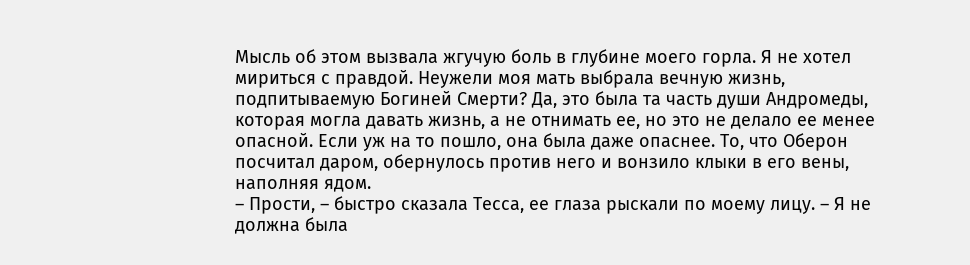Мысль об этом вызвала жгучую боль в глубине моего горла. Я не хотел мириться с правдой. Неужели моя мать выбрала вечную жизнь, подпитываемую Богиней Смерти? Да, это была та часть души Андромеды, которая могла давать жизнь, а не отнимать ее, но это не делало ее менее опасной. Если уж на то пошло, она была даже опаснее. То, что Оберон посчитал даром, обернулось против него и вонзило клыки в его вены, наполняя ядом.
– Прости, – быстро сказала Тесса, ее глаза рыскали по моему лицу. – Я не должна была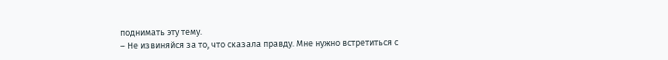поднимать эту тему.
– Не извиняйся за то, что сказала правду. Мне нужно встретиться с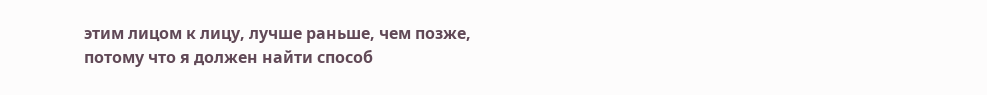этим лицом к лицу, лучше раньше, чем позже, потому что я должен найти способ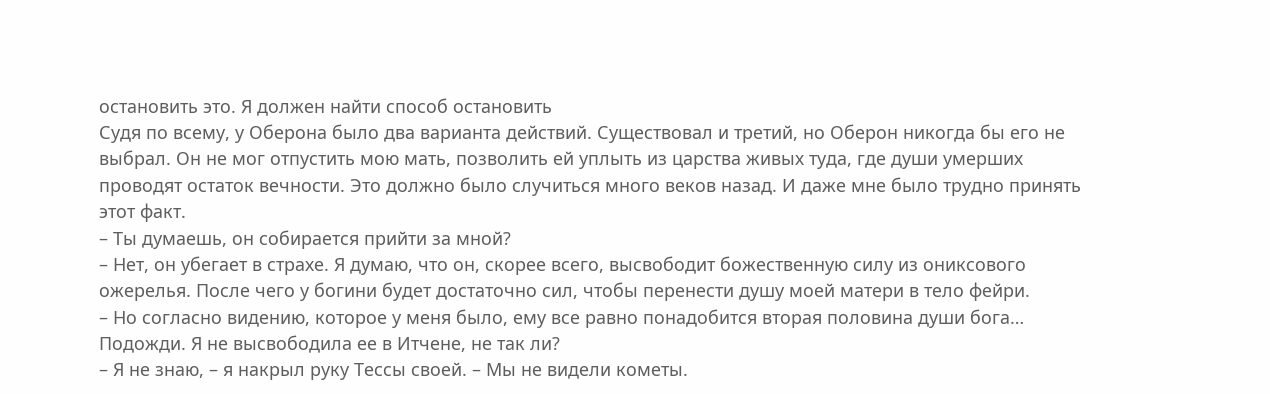остановить это. Я должен найти способ остановить
Судя по всему, у Оберона было два варианта действий. Существовал и третий, но Оберон никогда бы его не выбрал. Он не мог отпустить мою мать, позволить ей уплыть из царства живых туда, где души умерших проводят остаток вечности. Это должно было случиться много веков назад. И даже мне было трудно принять этот факт.
– Ты думаешь, он собирается прийти за мной?
– Нет, он убегает в страхе. Я думаю, что он, скорее всего, высвободит божественную силу из ониксового ожерелья. После чего у богини будет достаточно сил, чтобы перенести душу моей матери в тело фейри.
– Но согласно видению, которое у меня было, ему все равно понадобится вторая половина души бога… Подожди. Я не высвободила ее в Итчене, не так ли?
– Я не знаю, – я накрыл руку Тессы своей. – Мы не видели кометы.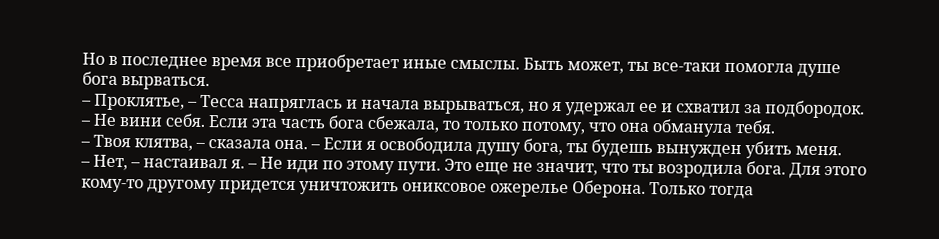Но в последнее время все приобретает иные смыслы. Быть может, ты все-таки помогла душе бога вырваться.
– Проклятье, – Тесса напряглась и начала вырываться, но я удержал ее и схватил за подбородок.
– Не вини себя. Если эта часть бога сбежала, то только потому, что она обманула тебя.
– Твоя клятва, – сказала она. – Если я освободила душу бога, ты будешь вынужден убить меня.
– Нет, – настаивал я. – Не иди по этому пути. Это еще не значит, что ты возродила бога. Для этого кому-то другому придется уничтожить ониксовое ожерелье Оберона. Только тогда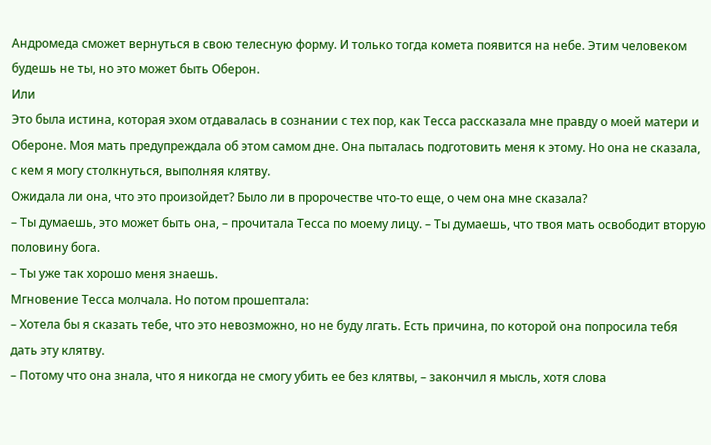Андромеда сможет вернуться в свою телесную форму. И только тогда комета появится на небе. Этим человеком будешь не ты, но это может быть Оберон.
Или
Это была истина, которая эхом отдавалась в сознании с тех пор, как Тесса рассказала мне правду о моей матери и Обероне. Моя мать предупреждала об этом самом дне. Она пыталась подготовить меня к этому. Но она не сказала, с кем я могу столкнуться, выполняя клятву.
Ожидала ли она, что это произойдет? Было ли в пророчестве что-то еще, о чем она мне сказала?
– Ты думаешь, это может быть она, – прочитала Тесса по моему лицу. – Ты думаешь, что твоя мать освободит вторую половину бога.
– Ты уже так хорошо меня знаешь.
Мгновение Тесса молчала. Но потом прошептала:
– Хотела бы я сказать тебе, что это невозможно, но не буду лгать. Есть причина, по которой она попросила тебя дать эту клятву.
– Потому что она знала, что я никогда не смогу убить ее без клятвы, – закончил я мысль, хотя слова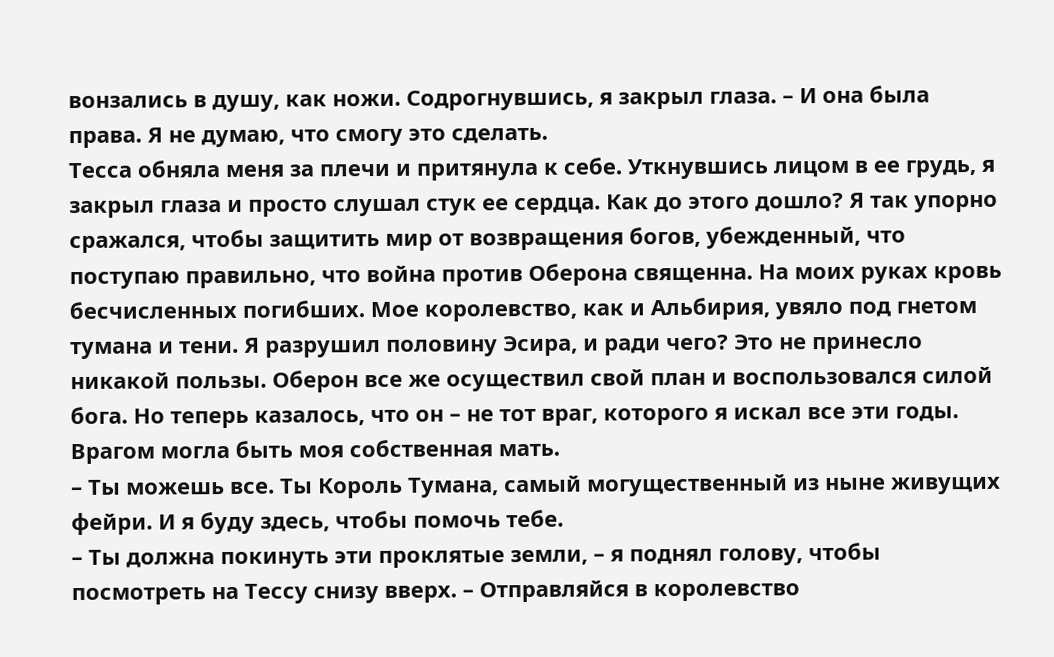вонзались в душу, как ножи. Содрогнувшись, я закрыл глаза. – И она была права. Я не думаю, что смогу это сделать.
Тесса обняла меня за плечи и притянула к себе. Уткнувшись лицом в ее грудь, я закрыл глаза и просто слушал стук ее сердца. Как до этого дошло? Я так упорно сражался, чтобы защитить мир от возвращения богов, убежденный, что поступаю правильно, что война против Оберона священна. На моих руках кровь бесчисленных погибших. Мое королевство, как и Альбирия, увяло под гнетом тумана и тени. Я разрушил половину Эсира, и ради чего? Это не принесло никакой пользы. Оберон все же осуществил свой план и воспользовался силой бога. Но теперь казалось, что он – не тот враг, которого я искал все эти годы. Врагом могла быть моя собственная мать.
– Ты можешь все. Ты Король Тумана, самый могущественный из ныне живущих фейри. И я буду здесь, чтобы помочь тебе.
– Ты должна покинуть эти проклятые земли, – я поднял голову, чтобы посмотреть на Тессу снизу вверх. – Отправляйся в королевство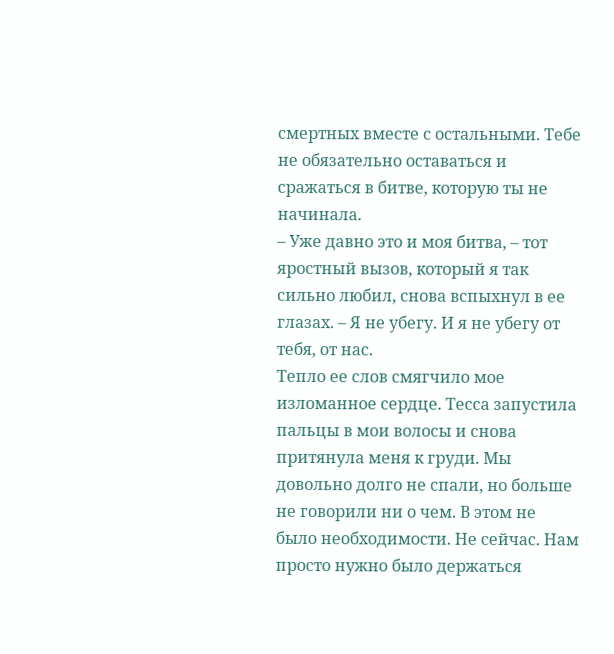смертных вместе с остальными. Тебе не обязательно оставаться и сражаться в битве, которую ты не начинала.
– Уже давно это и моя битва, – тот яростный вызов, который я так сильно любил, снова вспыхнул в ее глазах. – Я не убегу. И я не убегу от тебя, от нас.
Тепло ее слов смягчило мое изломанное сердце. Тесса запустила пальцы в мои волосы и снова притянула меня к груди. Мы довольно долго не спали, но больше не говорили ни о чем. В этом не было необходимости. Не сейчас. Нам просто нужно было держаться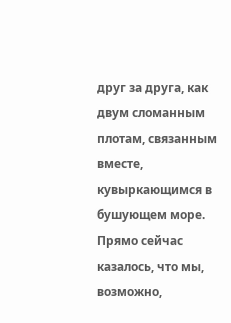друг за друга, как двум сломанным плотам, связанным вместе, кувыркающимся в бушующем море. Прямо сейчас казалось, что мы, возможно,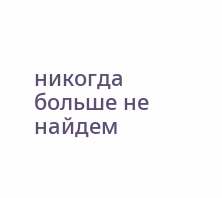никогда больше не найдем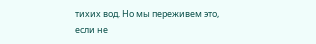тихих вод. Но мы переживем это, если не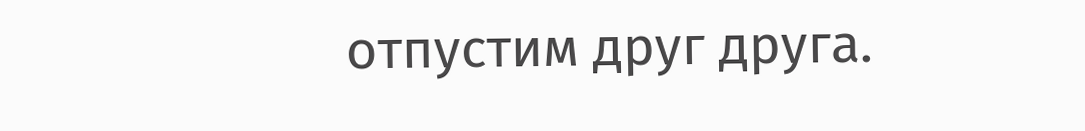отпустим друг друга.